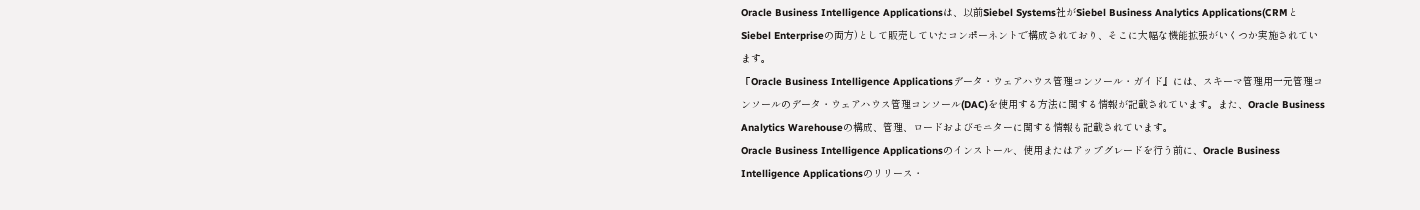Oracle Business Intelligence Applicationsは、以前Siebel Systems社がSiebel Business Analytics Applications(CRMとSiebel Enterpriseの両方)として販売していたコンポーネントで構成されており、そこに大幅な機能拡張がいくつか実施されています。
『Oracle Business Intelligence Applicationsデータ・ウェアハウス管理コンソール・ガイド』には、スキーマ管理用一元管理コンソールのデータ・ウェアハウス管理コンソール(DAC)を使用する方法に関する情報が記載されています。また、Oracle Business Analytics Warehouseの構成、管理、ロードおよびモニターに関する情報も記載されています。
Oracle Business Intelligence Applicationsのインストール、使用またはアップグレードを行う前に、Oracle Business Intelligence Applicationsのリリース・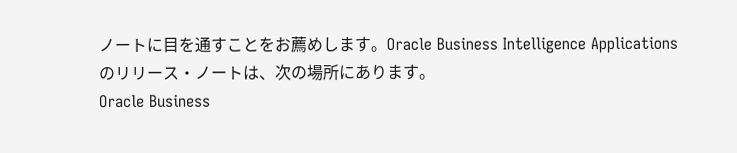ノートに目を通すことをお薦めします。Oracle Business Intelligence Applicationsのリリース・ノートは、次の場所にあります。
Oracle Business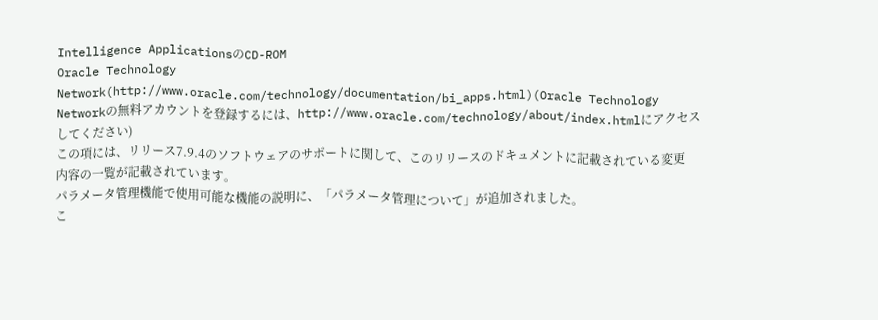Intelligence ApplicationsのCD-ROM
Oracle Technology Network(http://www.oracle.com/technology/documentation/bi_apps.html)(Oracle Technology Networkの無料アカウントを登録するには、http://www.oracle.com/technology/about/index.htmlにアクセスしてください)
この項には、リリース7.9.4のソフトウェアのサポートに関して、このリリースのドキュメントに記載されている変更内容の一覧が記載されています。
パラメータ管理機能で使用可能な機能の説明に、「パラメータ管理について」が追加されました。
こ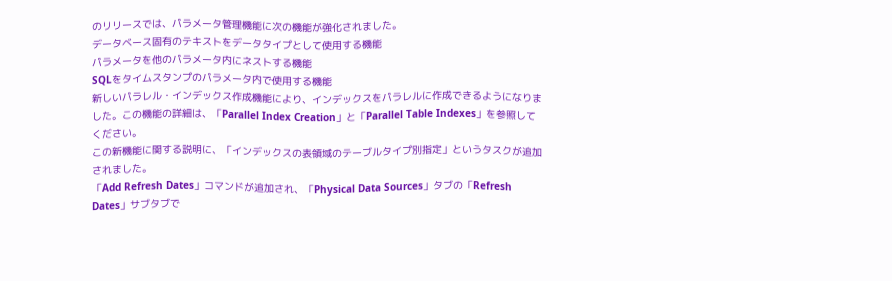のリリースでは、パラメータ管理機能に次の機能が強化されました。
データベース固有のテキストをデータタイプとして使用する機能
パラメータを他のパラメータ内にネストする機能
SQLをタイムスタンプのパラメータ内で使用する機能
新しいパラレル・インデックス作成機能により、インデックスをパラレルに作成できるようになりました。この機能の詳細は、「Parallel Index Creation」と「Parallel Table Indexes」を参照してください。
この新機能に関する説明に、「インデックスの表領域のテーブルタイプ別指定」というタスクが追加されました。
「Add Refresh Dates」コマンドが追加され、「Physical Data Sources」タブの「Refresh Dates」サブタブで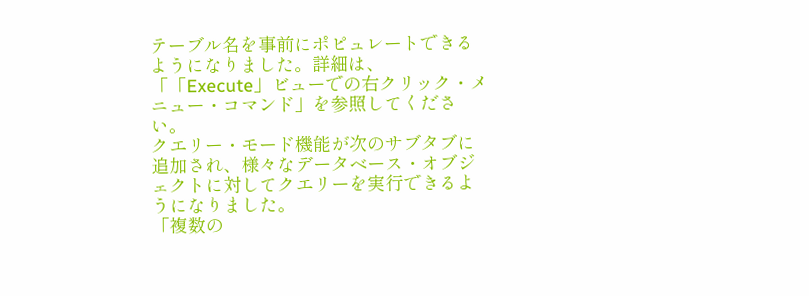テーブル名を事前にポピュレートできるようになりました。詳細は、「「Execute」ビューでの右クリック・メニュー・コマンド」を参照してください。
クエリー・モード機能が次のサブタブに追加され、様々なデータベース・オブジェクトに対してクエリーを実行できるようになりました。
「複数の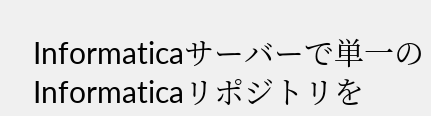Informaticaサーバーで単一のInformaticaリポジトリを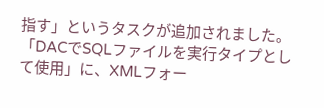指す」というタスクが追加されました。
「DACでSQLファイルを実行タイプとして使用」に、XMLフォー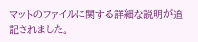マットのファイルに関する詳細な説明が追記されました。